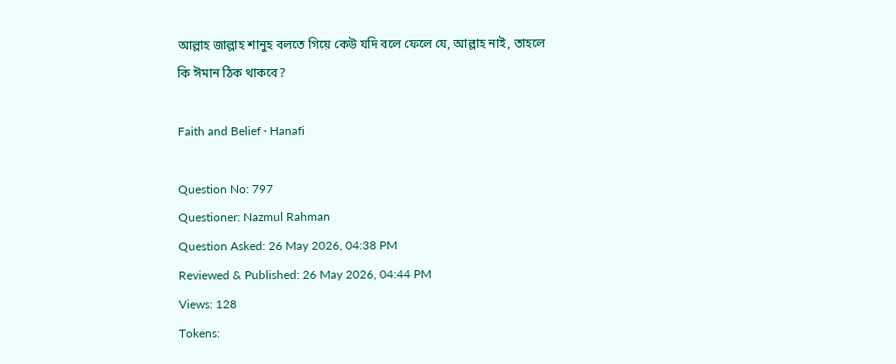আল্লাহ জাল্লাহ শানুহ বলতে গিয়ে কেউ যদি বলে ফেলে যে, আল্লাহ নাই, তাহলে কি ঈমান ঠিক থাকবে?

Faith and Belief · Hanafi

Question No: 797
Questioner: Nazmul Rahman
Question Asked: 26 May 2026, 04:38 PM
Reviewed & Published: 26 May 2026, 04:44 PM
Views: 128
Tokens: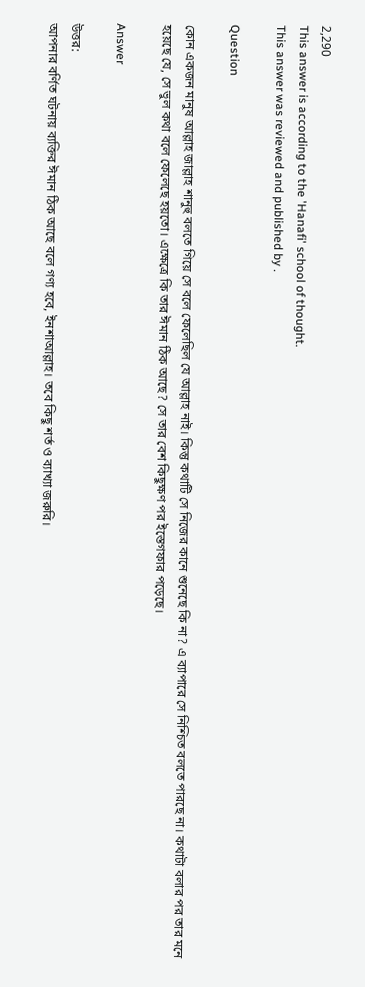2,290
This answer is according to the 'Hanafi' school of thought.
This answer was reviewed and published by .

Question

কোন একজন মানুষ আল্লাহ জাল্লাহ শানুহু বলতে গিয়ে সে বলে ফেলেছিল যে আল্লাহ নাই। কিন্তু কথাটি সে নিজের কানে শুনেছে কি না? এ ব্যাপারে সে নিশ্চিত বলতে পারছে না। কথাটা বলার পর তার মনে হয়েছে যে, সে ভুল কথা বলে ফেলেছে হয়তো। এক্ষেত্রে কি তার ঈমান ঠিক আছে? সে তার বেশ কিছুক্ষণ পর ইস্তেগফার পড়েছে।

Answer

উত্তর:
আপনার বর্ণিত ঘটনায় ব্যক্তির ঈমান ঠিক আছে বলে গণ্য হবে, ইনশাআল্লাহ। তবে কিছু শর্ত ও ব্যাখ্যা জরুরি।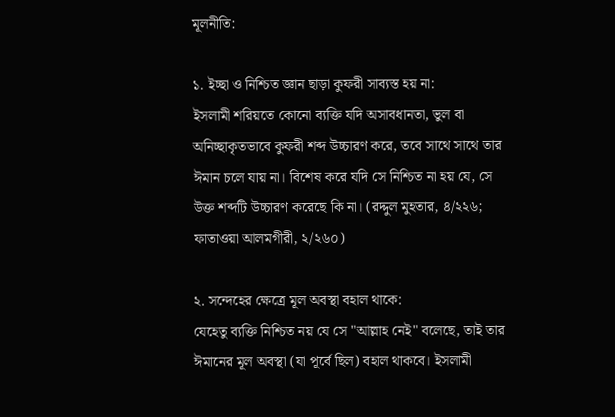মূলনীতি:

১. ইচ্ছা ও নিশ্চিত জ্ঞান ছাড়া কুফরী সাব্যস্ত হয় না:
ইসলামী শরিয়তে কোনো ব্যক্তি যদি অসাবধানতা, ভুল বা অনিচ্ছাকৃতভাবে কুফরী শব্দ উচ্চারণ করে, তবে সাথে সাথে তার ঈমান চলে যায় না। বিশেষ করে যদি সে নিশ্চিত না হয় যে, সে উক্ত শব্দটি উচ্চারণ করেছে কি না। (রদ্দুল মুহতার, ৪/২২৬; ফাতাওয়া আলমগীরী, ২/২৬০)

২. সন্দেহের ক্ষেত্রে মূল অবস্থা বহাল থাকে:
যেহেতু ব্যক্তি নিশ্চিত নয় যে সে "আল্লাহ নেই" বলেছে, তাই তার ঈমানের মূল অবস্থা (যা পূর্বে ছিল) বহাল থাকবে। ইসলামী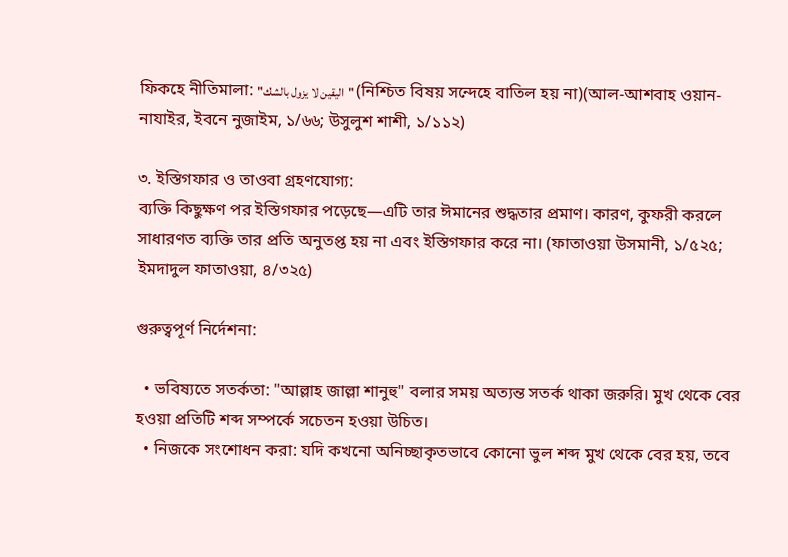ফিকহে নীতিমালা: "اليقين لا يزول بالشك" (নিশ্চিত বিষয় সন্দেহে বাতিল হয় না)(আল-আশবাহ ওয়ান-নাযাইর, ইবনে নুজাইম, ১/৬৬; উসুলুশ শাশী, ১/১১২)

৩. ইস্তিগফার ও তাওবা গ্রহণযোগ্য:
ব্যক্তি কিছুক্ষণ পর ইস্তিগফার পড়েছে—এটি তার ঈমানের শুদ্ধতার প্রমাণ। কারণ, কুফরী করলে সাধারণত ব্যক্তি তার প্রতি অনুতপ্ত হয় না এবং ইস্তিগফার করে না। (ফাতাওয়া উসমানী, ১/৫২৫; ইমদাদুল ফাতাওয়া, ৪/৩২৫)

গুরুত্বপূর্ণ নির্দেশনা:

  • ভবিষ্যতে সতর্কতা: "আল্লাহ জাল্লা শানুহু" বলার সময় অত্যন্ত সতর্ক থাকা জরুরি। মুখ থেকে বের হওয়া প্রতিটি শব্দ সম্পর্কে সচেতন হওয়া উচিত।
  • নিজকে সংশোধন করা: যদি কখনো অনিচ্ছাকৃতভাবে কোনো ভুল শব্দ মুখ থেকে বের হয়, তবে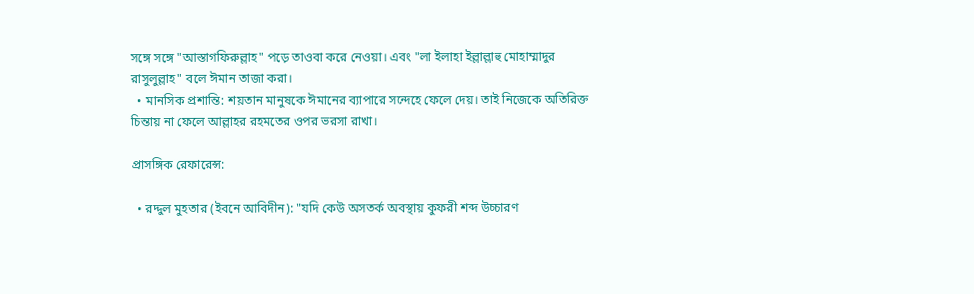সঙ্গে সঙ্গে "আস্তাগফিরুল্লাহ" পড়ে তাওবা করে নেওয়া। এবং "লা ইলাহা ইল্লাল্লাহু মোহাম্মাদুর রাসুলুল্লাহ" বলে ঈমান তাজা করা।
  • মানসিক প্রশান্তি: শয়তান মানুষকে ঈমানের ব্যাপারে সন্দেহে ফেলে দেয়। তাই নিজেকে অতিরিক্ত চিন্তায় না ফেলে আল্লাহর রহমতের ওপর ভরসা রাখা।

প্রাসঙ্গিক রেফারেন্স:

  • রদ্দুল মুহতার (ইবনে আবিদীন): "যদি কেউ অসতর্ক অবস্থায় কুফরী শব্দ উচ্চারণ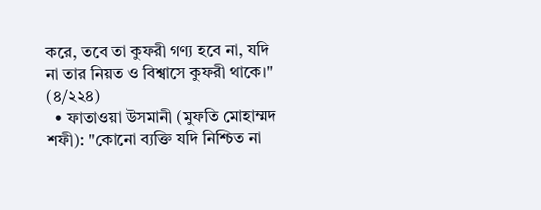করে, তবে তা কুফরী গণ্য হবে না, যদি না তার নিয়ত ও বিশ্বাসে কুফরী থাকে।" (৪/২২৪)
  • ফাতাওয়া উসমানী (মুফতি মোহাম্মদ শফী): "কোনো ব্যক্তি যদি নিশ্চিত না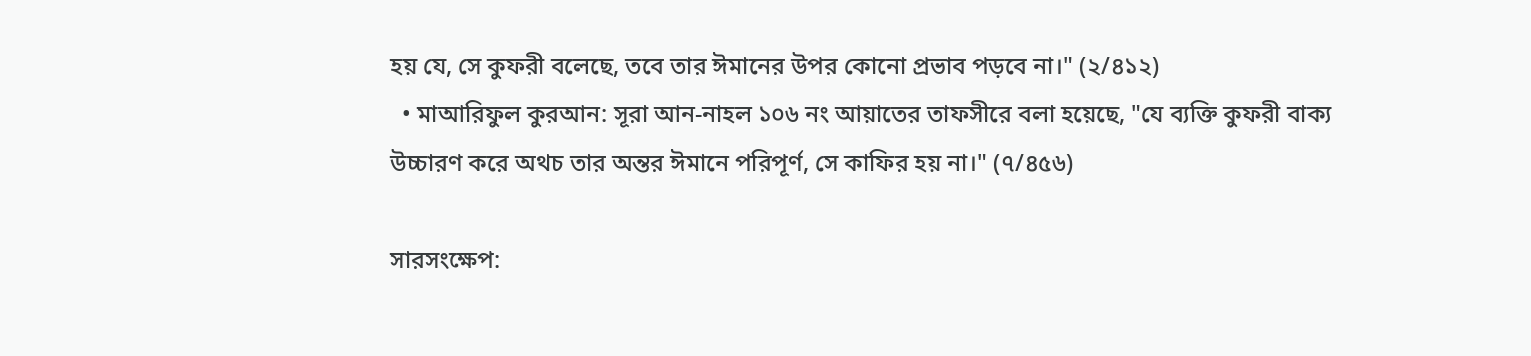হয় যে, সে কুফরী বলেছে, তবে তার ঈমানের উপর কোনো প্রভাব পড়বে না।" (২/৪১২)
  • মাআরিফুল কুরআন: সূরা আন-নাহল ১০৬ নং আয়াতের তাফসীরে বলা হয়েছে, "যে ব্যক্তি কুফরী বাক্য উচ্চারণ করে অথচ তার অন্তর ঈমানে পরিপূর্ণ, সে কাফির হয় না।" (৭/৪৫৬)

সারসংক্ষেপ: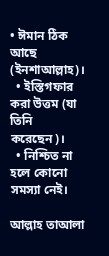• ঈমান ঠিক আছে (ইনশাআল্লাহ)।
  • ইস্তিগফার করা উত্তম (যা তিনি করেছেন)।
  • নিশ্চিত না হলে কোনো সমস্যা নেই।

আল্লাহ তাআলা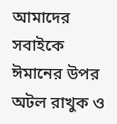আমাদের সবাইকে ঈমানের উপর অটল রাখুক ও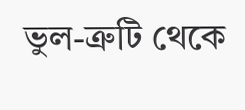ভুল-ত্রুটি থেকে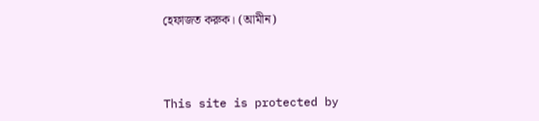হেফাজত করুক। (আমীন)



This site is protected by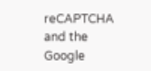reCAPTCHA and the Google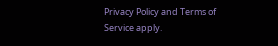Privacy Policy and Terms of Service apply.